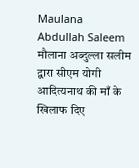Maulana Abdullah Saleem मौलाना अब्दुल्ला सलीम द्वारा सीएम योगी आदित्यनाथ की माँ के खिलाफ दिए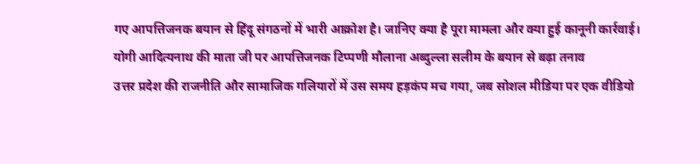गए आपत्तिजनक बयान से हिंदू संगठनों में भारी आक्रोश है। जानिए क्या है पूरा मामला और क्या हुई कानूनी कार्रवाई।
योगी आदित्यनाथ की माता जी पर आपत्तिजनक टिप्पणी मौलाना अब्दुल्ला सलीम के बयान से बढ़ा तनाव
उत्तर प्रदेश की राजनीति और सामाजिक गलियारों में उस समय हड़कंप मच गया, जब सोशल मीडिया पर एक वीडियो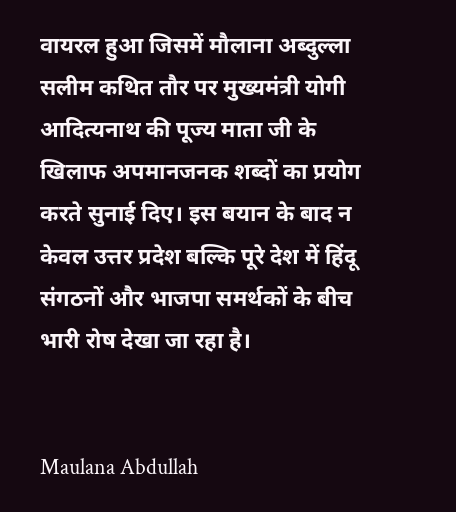वायरल हुआ जिसमें मौलाना अब्दुल्ला सलीम कथित तौर पर मुख्यमंत्री योगी आदित्यनाथ की पूज्य माता जी के खिलाफ अपमानजनक शब्दों का प्रयोग करते सुनाई दिए। इस बयान के बाद न केवल उत्तर प्रदेश बल्कि पूरे देश में हिंदू संगठनों और भाजपा समर्थकों के बीच भारी रोष देखा जा रहा है।


Maulana Abdullah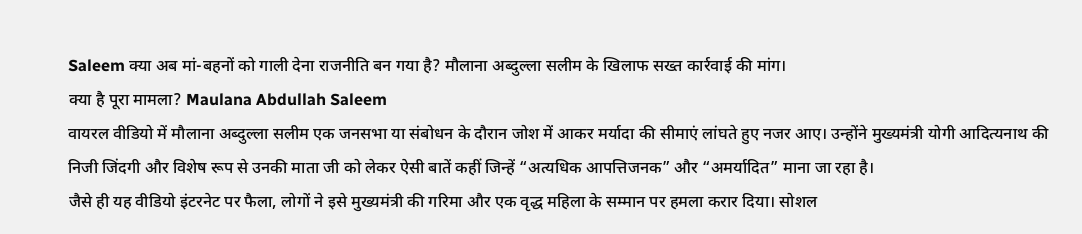Saleem क्या अब मां-बहनों को गाली देना राजनीति बन गया है? मौलाना अब्दुल्ला सलीम के खिलाफ सख्त कार्रवाई की मांग।
क्या है पूरा मामला? Maulana Abdullah Saleem
वायरल वीडियो में मौलाना अब्दुल्ला सलीम एक जनसभा या संबोधन के दौरान जोश में आकर मर्यादा की सीमाएं लांघते हुए नजर आए। उन्होंने मुख्यमंत्री योगी आदित्यनाथ की निजी जिंदगी और विशेष रूप से उनकी माता जी को लेकर ऐसी बातें कहीं जिन्हें “अत्यधिक आपत्तिजनक” और “अमर्यादित” माना जा रहा है।
जैसे ही यह वीडियो इंटरनेट पर फैला, लोगों ने इसे मुख्यमंत्री की गरिमा और एक वृद्ध महिला के सम्मान पर हमला करार दिया। सोशल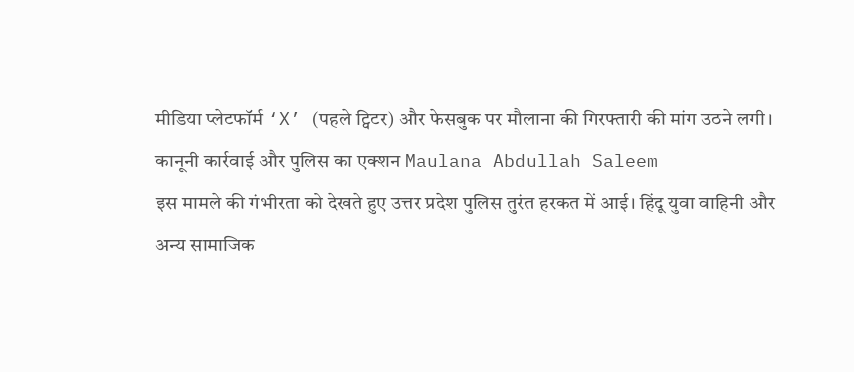मीडिया प्लेटफॉर्म ‘X’ (पहले ट्विटर) और फेसबुक पर मौलाना की गिरफ्तारी की मांग उठने लगी।
कानूनी कार्रवाई और पुलिस का एक्शन Maulana Abdullah Saleem
इस मामले की गंभीरता को देखते हुए उत्तर प्रदेश पुलिस तुरंत हरकत में आई। हिंदू युवा वाहिनी और अन्य सामाजिक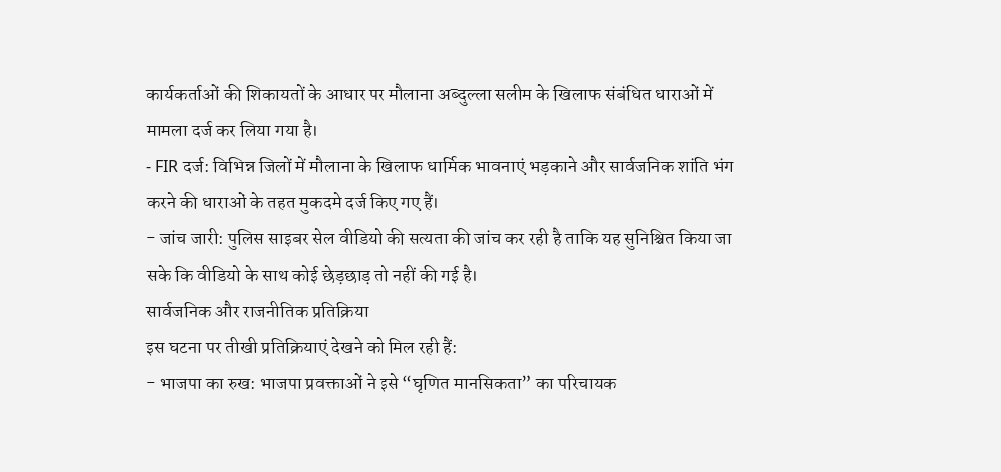कार्यकर्ताओं की शिकायतों के आधार पर मौलाना अब्दुल्ला सलीम के खिलाफ संबंधित धाराओं में मामला दर्ज कर लिया गया है।
- FIR दर्ज: विभिन्न जिलों में मौलाना के खिलाफ धार्मिक भावनाएं भड़काने और सार्वजनिक शांति भंग करने की धाराओं के तहत मुकदमे दर्ज किए गए हैं।
- जांच जारी: पुलिस साइबर सेल वीडियो की सत्यता की जांच कर रही है ताकि यह सुनिश्चित किया जा सके कि वीडियो के साथ कोई छेड़छाड़ तो नहीं की गई है।
सार्वजनिक और राजनीतिक प्रतिक्रिया
इस घटना पर तीखी प्रतिक्रियाएं देखने को मिल रही हैं:
- भाजपा का रुख: भाजपा प्रवक्ताओं ने इसे “घृणित मानसिकता” का परिचायक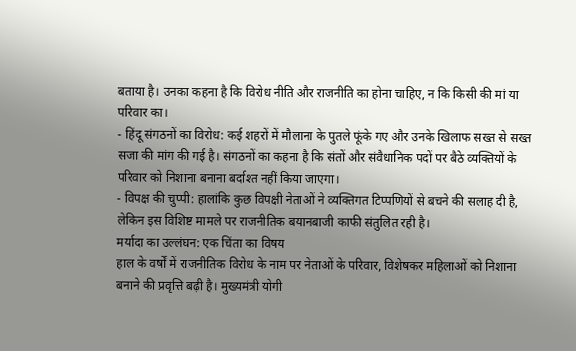बताया है। उनका कहना है कि विरोध नीति और राजनीति का होना चाहिए, न कि किसी की मां या परिवार का।
- हिंदू संगठनों का विरोध: कई शहरों में मौलाना के पुतले फूंके गए और उनके खिलाफ सख्त से सख्त सजा की मांग की गई है। संगठनों का कहना है कि संतों और संवैधानिक पदों पर बैठे व्यक्तियों के परिवार को निशाना बनाना बर्दाश्त नहीं किया जाएगा।
- विपक्ष की चुप्पी: हालांकि कुछ विपक्षी नेताओं ने व्यक्तिगत टिप्पणियों से बचने की सलाह दी है, लेकिन इस विशिष्ट मामले पर राजनीतिक बयानबाजी काफी संतुलित रही है।
मर्यादा का उल्लंघन: एक चिंता का विषय
हाल के वर्षों में राजनीतिक विरोध के नाम पर नेताओं के परिवार, विशेषकर महिलाओं को निशाना बनाने की प्रवृत्ति बढ़ी है। मुख्यमंत्री योगी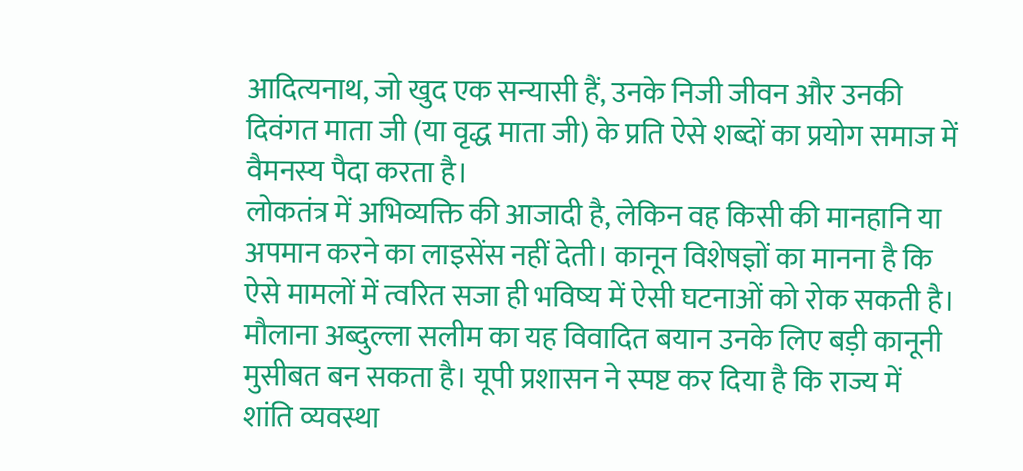आदित्यनाथ, जो खुद एक सन्यासी हैं, उनके निजी जीवन और उनकी दिवंगत माता जी (या वृद्ध माता जी) के प्रति ऐसे शब्दों का प्रयोग समाज में वैमनस्य पैदा करता है।
लोकतंत्र में अभिव्यक्ति की आजादी है, लेकिन वह किसी की मानहानि या अपमान करने का लाइसेंस नहीं देती। कानून विशेषज्ञों का मानना है कि ऐसे मामलों में त्वरित सजा ही भविष्य में ऐसी घटनाओं को रोक सकती है।
मौलाना अब्दुल्ला सलीम का यह विवादित बयान उनके लिए बड़ी कानूनी मुसीबत बन सकता है। यूपी प्रशासन ने स्पष्ट कर दिया है कि राज्य में शांति व्यवस्था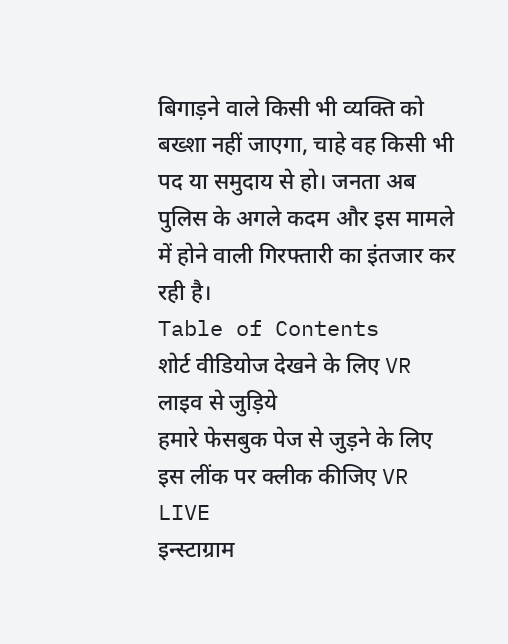बिगाड़ने वाले किसी भी व्यक्ति को बख्शा नहीं जाएगा, चाहे वह किसी भी पद या समुदाय से हो। जनता अब पुलिस के अगले कदम और इस मामले में होने वाली गिरफ्तारी का इंतजार कर रही है।
Table of Contents
शोर्ट वीडियोज देखने के लिए VR लाइव से जुड़िये
हमारे फेसबुक पेज से जुड़ने के लिए इस लींक पर क्लीक कीजिए VR LIVE
इन्स्टाग्राम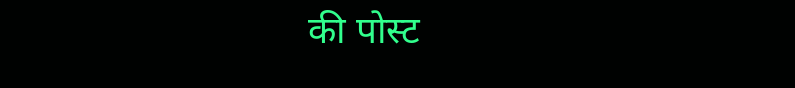की पोस्ट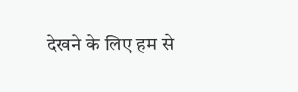देखने के लिए हम से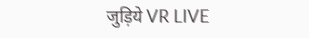जुड़िये VR LIVE